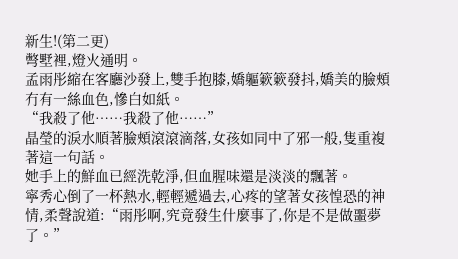新生!(第二更)
彆墅裡,燈火通明。
孟雨彤縮在客廳沙發上,雙手抱膝,嬌軀簌簌發抖,嬌美的臉頰冇有一絲血色,慘白如紙。
“我殺了他……我殺了他……”
晶瑩的淚水順著臉頰滾滾滴落,女孩如同中了邪一般,隻重複著這一句話。
她手上的鮮血已經洗乾淨,但血腥味還是淡淡的飄著。
寧秀心倒了一杯熱水,輕輕遞過去,心疼的望著女孩惶恐的神情,柔聲說道:“雨彤啊,究竟發生什麼事了,你是不是做噩夢了。”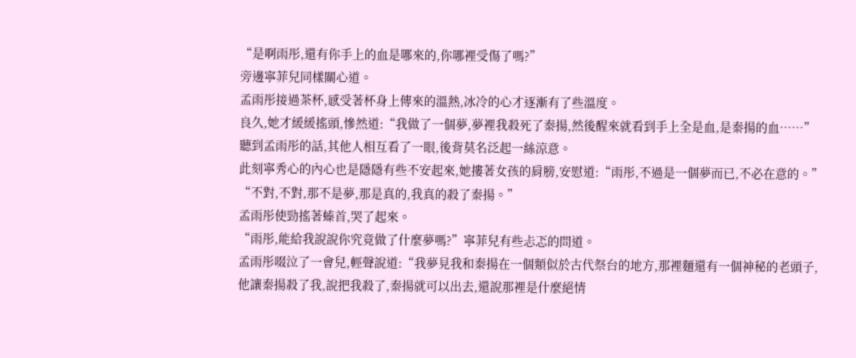“是啊雨彤,還有你手上的血是哪來的,你哪裡受傷了嗎?”
旁邊寧菲兒同樣關心道。
孟雨彤接過茶杯,感受著杯身上傳來的溫熱,冰冷的心才逐漸有了些溫度。
良久,她才緩緩搖頭,慘然道:“我做了一個夢,夢裡我殺死了秦揚,然後醒來就看到手上全是血,是秦揚的血……”
聽到孟雨彤的話,其他人相互看了一眼,後背莫名泛起一絲涼意。
此刻寧秀心的內心也是隱隱有些不安起來,她摟著女孩的肩膀,安慰道:“雨彤,不過是一個夢而已,不必在意的。”
“不對,不對,那不是夢,那是真的,我真的殺了秦揚。”
孟雨彤使勁搖著螓首,哭了起來。
“雨彤,能給我說說你究竟做了什麼夢嗎?”寧菲兒有些忐忑的問道。
孟雨彤啜泣了一會兒,輕聲說道:“我夢見我和秦揚在一個類似於古代祭台的地方,那裡麵還有一個神秘的老頭子,他讓秦揚殺了我,說把我殺了,秦揚就可以出去,還說那裡是什麼絕情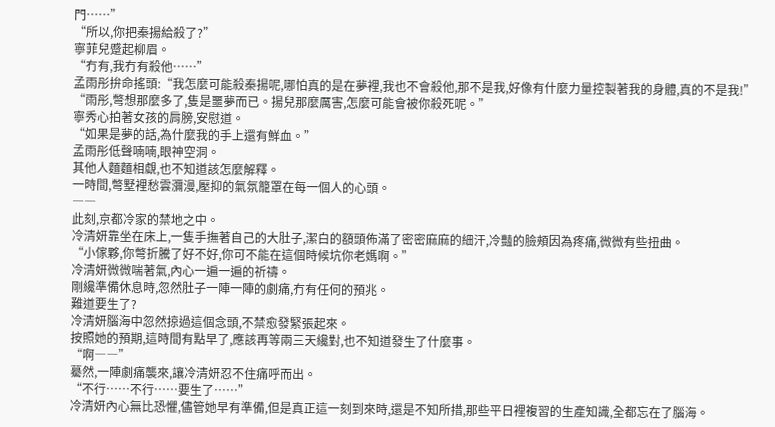門……”
“所以,你把秦揚給殺了?”
寧菲兒蹙起柳眉。
“冇有,我冇有殺他……”
孟雨彤拚命搖頭:“我怎麼可能殺秦揚呢,哪怕真的是在夢裡,我也不會殺他,那不是我,好像有什麼力量控製著我的身體,真的不是我!”
“雨彤,彆想那麼多了,隻是噩夢而已。揚兒那麼厲害,怎麼可能會被你殺死呢。”
寧秀心拍著女孩的肩膀,安慰道。
“如果是夢的話,為什麼我的手上還有鮮血。”
孟雨彤低聲喃喃,眼神空洞。
其他人麵麵相覷,也不知道該怎麼解釋。
一時間,彆墅裡愁雲瀰漫,壓抑的氣氛籠罩在每一個人的心頭。
――
此刻,京都冷家的禁地之中。
冷清妍靠坐在床上,一隻手撫著自己的大肚子,潔白的額頭佈滿了密密麻麻的細汗,冷豔的臉頰因為疼痛,微微有些扭曲。
“小傢夥,你彆折騰了好不好,你可不能在這個時候坑你老媽啊。”
冷清妍微微喘著氣,內心一遍一遍的祈禱。
剛纔準備休息時,忽然肚子一陣一陣的劇痛,冇有任何的預兆。
難道要生了?
冷清妍腦海中忽然掠過這個念頭,不禁愈發緊張起來。
按照她的預期,這時間有點早了,應該再等兩三天纔對,也不知道發生了什麼事。
“啊――”
驀然,一陣劇痛襲來,讓冷清妍忍不住痛呼而出。
“不行……不行……要生了……”
冷清妍內心無比恐懼,儘管她早有準備,但是真正這一刻到來時,還是不知所措,那些平日裡複習的生產知識,全都忘在了腦海。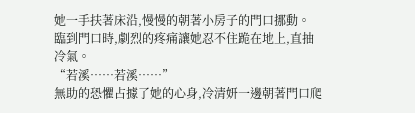她一手扶著床沿,慢慢的朝著小房子的門口挪動。
臨到門口時,劇烈的疼痛讓她忍不住跪在地上,直抽冷氣。
“若溪……若溪……”
無助的恐懼占據了她的心身,冷清妍一邊朝著門口爬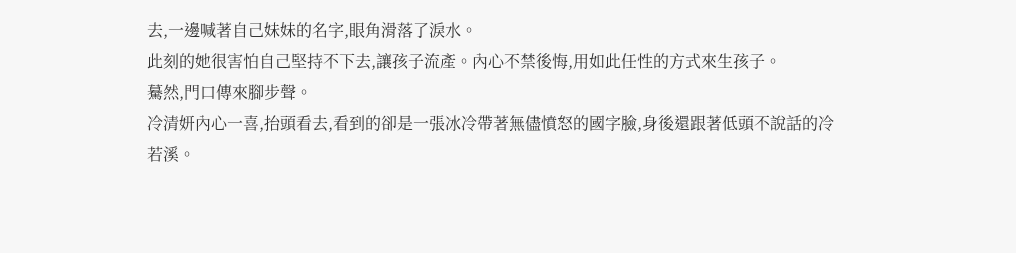去,一邊喊著自己妹妹的名字,眼角滑落了淚水。
此刻的她很害怕自己堅持不下去,讓孩子流產。內心不禁後悔,用如此任性的方式來生孩子。
驀然,門口傳來腳步聲。
冷清妍內心一喜,抬頭看去,看到的卻是一張冰冷帶著無儘憤怒的國字臉,身後還跟著低頭不說話的冷若溪。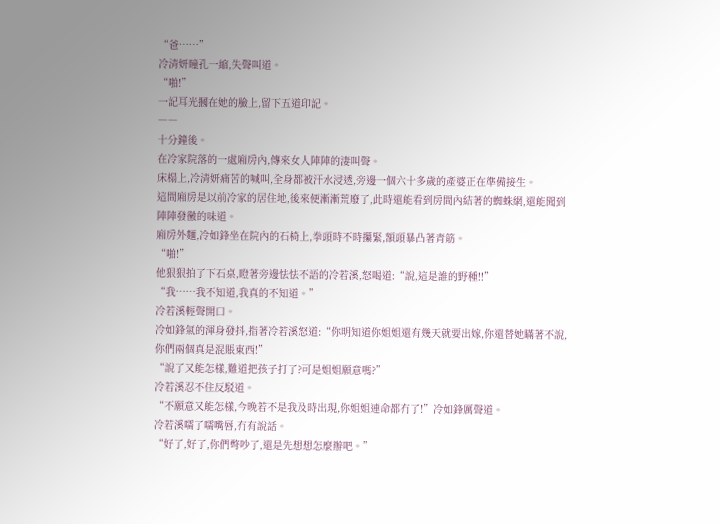“爸……”
冷清妍瞳孔一縮,失聲叫道。
“啪!”
一記耳光摑在她的臉上,留下五道印記。
――
十分鐘後。
在冷家院落的一處廂房內,傳來女人陣陣的淒叫聲。
床榻上,冷清妍痛苦的喊叫,全身都被汗水浸透,旁邊一個六十多歲的產婆正在準備接生。
這間廂房是以前冷家的居住地,後來便漸漸荒廢了,此時還能看到房間內結著的蜘蛛網,還能聞到陣陣發黴的味道。
廂房外麵,冷如鋒坐在院內的石椅上,拳頭時不時攥緊,額頭暴凸著青筋。
“啪!”
他狠狠拍了下石桌,瞪著旁邊怯怯不語的冷若溪,怒喝道:“說,這是誰的野種!!”
“我……我不知道,我真的不知道。”
冷若溪輕聲開口。
冷如鋒氣的渾身發抖,指著冷若溪怒道:“你明知道你姐姐還有幾天就要出嫁,你還替她瞞著不說,你們兩個真是混賬東西!”
“說了又能怎樣,難道把孩子打了?可是姐姐願意嗎?”
冷若溪忍不住反駁道。
“不願意又能怎樣,今晚若不是我及時出現,你姐姐連命都冇了!”冷如鋒厲聲道。
冷若溪嚅了嚅嘴唇,冇有說話。
“好了,好了,你們彆吵了,還是先想想怎麼辦吧。”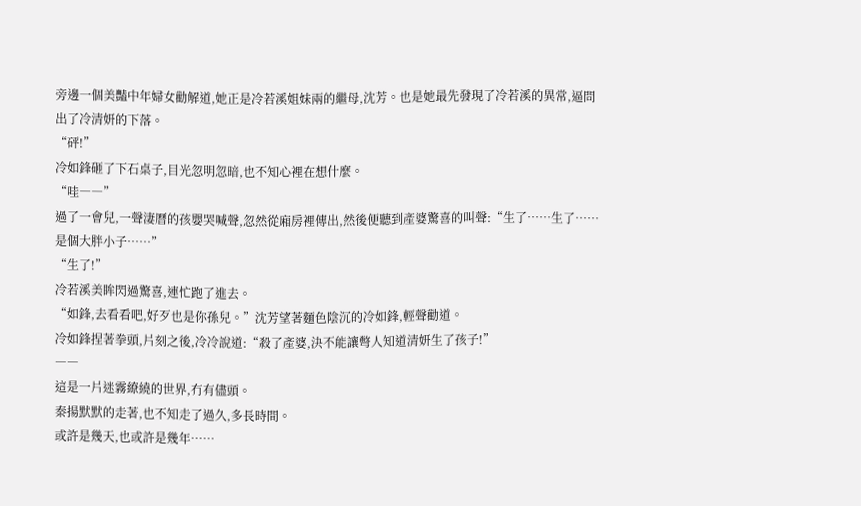旁邊一個美豔中年婦女勸解道,她正是冷若溪姐妹兩的繼母,沈芳。也是她最先發現了冷若溪的異常,逼問出了冷清妍的下落。
“砰!”
冷如鋒砸了下石桌子,目光忽明忽暗,也不知心裡在想什麼。
“哇――”
過了一會兒,一聲淒曆的孩嬰哭喊聲,忽然從廂房裡傳出,然後便聽到產婆驚喜的叫聲:“生了……生了……是個大胖小子……”
“生了!”
冷若溪美眸閃過驚喜,連忙跑了進去。
“如鋒,去看看吧,好歹也是你孫兒。”沈芳望著麵色陰沉的冷如鋒,輕聲勸道。
冷如鋒捏著拳頭,片刻之後,冷冷說道:“殺了產婆,決不能讓彆人知道清妍生了孩子!”
――
這是一片迷霧繚繞的世界,冇有儘頭。
秦揚默默的走著,也不知走了過久,多長時間。
或許是幾天,也或許是幾年……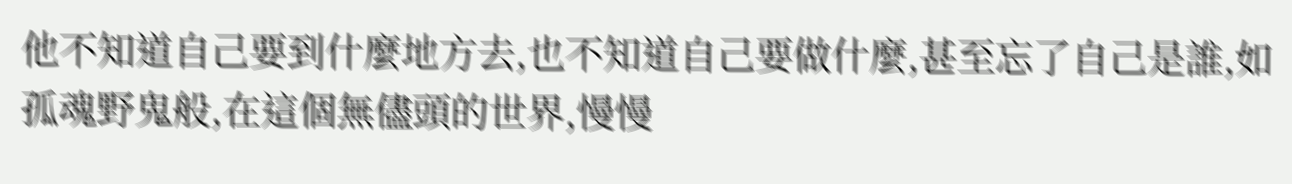他不知道自己要到什麼地方去,也不知道自己要做什麼,甚至忘了自己是誰,如孤魂野鬼般,在這個無儘頭的世界,慢慢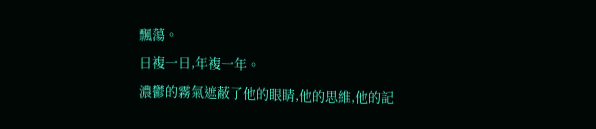飄蕩。
日複一日,年複一年。
濃鬱的霧氣遮蔽了他的眼睛,他的思維,他的記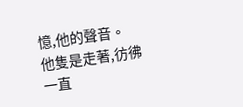憶,他的聲音。
他隻是走著,彷彿一直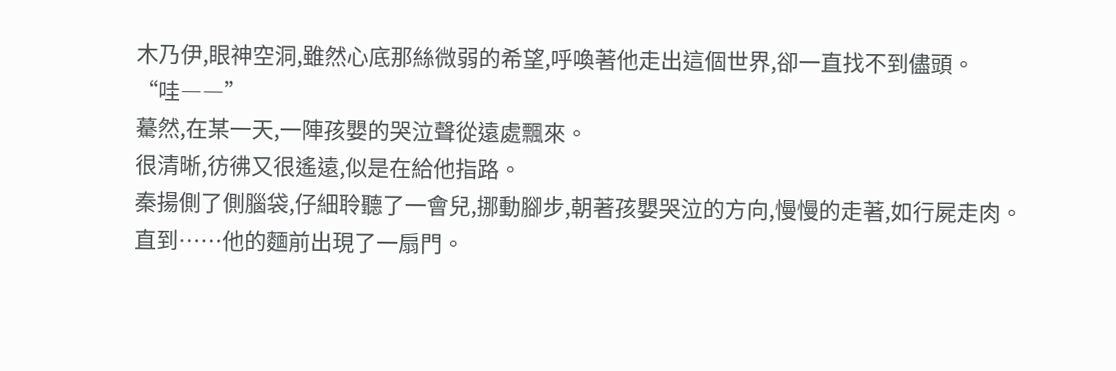木乃伊,眼神空洞,雖然心底那絲微弱的希望,呼喚著他走出這個世界,卻一直找不到儘頭。
“哇――”
驀然,在某一天,一陣孩嬰的哭泣聲從遠處飄來。
很清晰,彷彿又很遙遠,似是在給他指路。
秦揚側了側腦袋,仔細聆聽了一會兒,挪動腳步,朝著孩嬰哭泣的方向,慢慢的走著,如行屍走肉。
直到……他的麵前出現了一扇門。